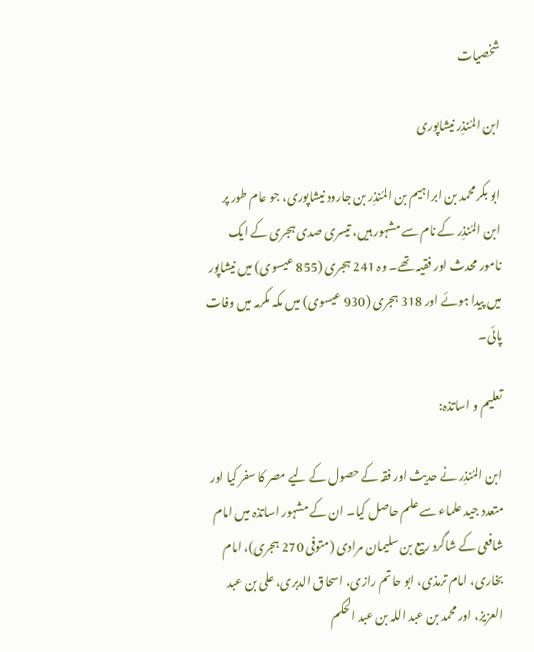شخصیات

ابن المُنذِر نیشاپوری

ابو بکر محمد بن ابراہیم بن المُنذِر بن جارود نیشاپوری، جو عام طور پر ابن المُنذِر کے نام سے مشہور ہیں، تیسری صدی ہجری کے ایک نامور محدث اور فقیہ تھے۔ وہ 241 ہجری (855 عیسوی) میں نیشاپور میں پیدا ہوئے اور 318 ہجری (930 عیسوی) میں مکہ مکرمہ میں وفات پائی۔

تعلیم و اساتذہ:

ابن المُنذِر نے حدیث اور فقہ کے حصول کے لیے مصر کا سفر کیا اور متعدد جید علماء سے علم حاصل کیا۔ ان کے مشہور اساتذہ میں امام شافعی کے شاگرد ربیع بن سلیمان مرادی (متوفی 270 ہجری)، امام بخاری، امام ترمذی، ابو حاتم رازی، اسحاق الدبری، علی بن عبد العزیز، اور محمد بن عبد اللہ بن عبد الحکم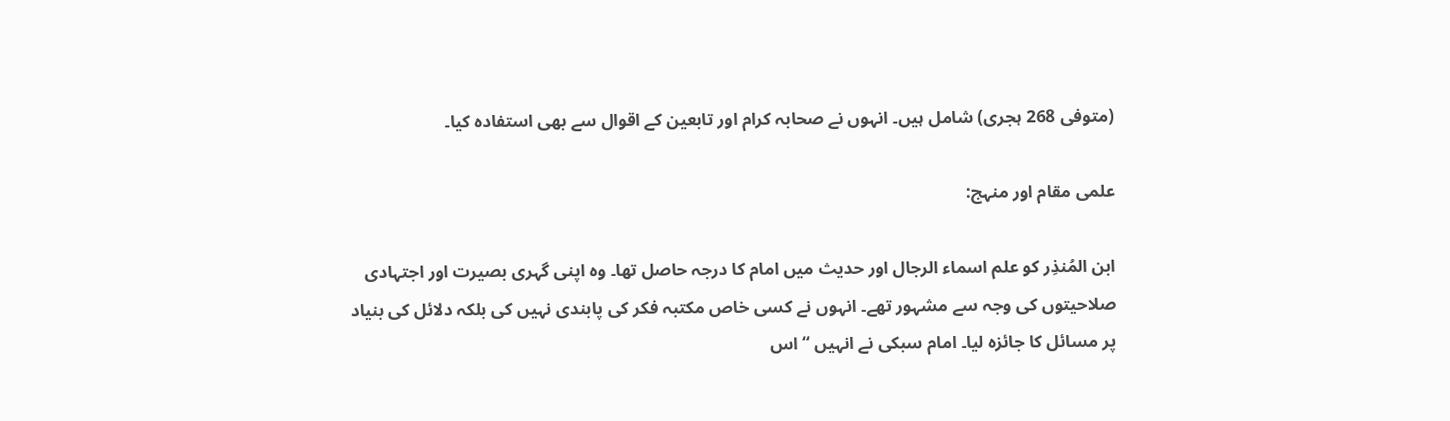(متوفی 268 ہجری) شامل ہیں۔ انہوں نے صحابہ کرام اور تابعین کے اقوال سے بھی استفادہ کیا۔

علمی مقام اور منہج:

ابن المُنذِر کو علم اسماء الرجال اور حدیث میں امام کا درجہ حاصل تھا۔ وہ اپنی گہری بصیرت اور اجتہادی صلاحیتوں کی وجہ سے مشہور تھے۔ انہوں نے کسی خاص مکتبہ فکر کی پابندی نہیں کی بلکہ دلائل کی بنیاد پر مسائل کا جائزہ لیا۔ امام سبکی نے انہیں “اس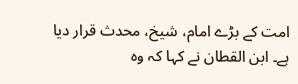امت کے بڑے امام، شیخ، محدث قرار دیا ہے۔ ابن القطان نے کہا کہ وہ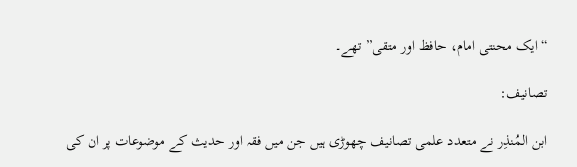“ایک محنتی امام، حافظ اور متقی” تھے۔

تصانیف:

ابن المُنذِر نے متعدد علمی تصانیف چھوڑی ہیں جن میں فقہ اور حدیث کے موضوعات پر ان کی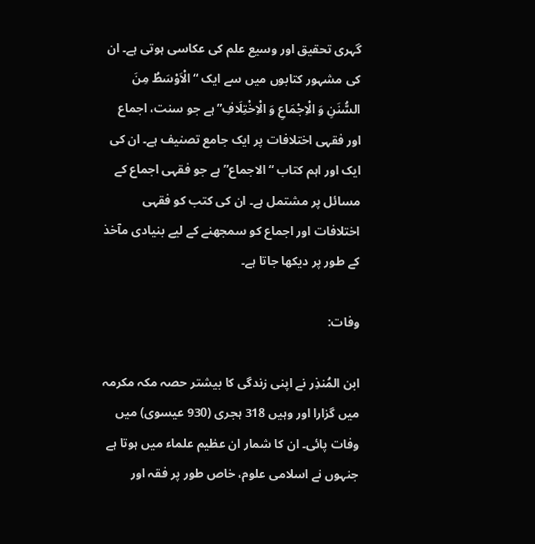گہری تحقیق اور وسیع علم کی عکاسی ہوتی ہے۔ ان کی مشہور کتابوں میں سے ایک “الْاَوْسَطُ مِنَ السُّنَنِ وَ الْاِجْمَاعِ وَ الْاِخْتِلَافِ” ہے جو سنت، اجماع اور فقہی اختلافات پر ایک جامع تصنیف ہے۔ ان کی ایک اور اہم کتاب “الاجماع” ہے جو فقہی اجماع کے مسائل پر مشتمل ہے۔ ان کی کتب کو فقہی اختلافات اور اجماع کو سمجھنے کے لیے بنیادی مآخذ کے طور پر دیکھا جاتا ہے۔

وفات:

ابن المُنذِر نے اپنی زندگی کا بیشتر حصہ مکہ مکرمہ میں گزارا اور وہیں 318 ہجری (930 عیسوی) میں وفات پائی۔ ان کا شمار ان عظیم علماء میں ہوتا ہے جنہوں نے اسلامی علوم، خاص طور پر فقہ اور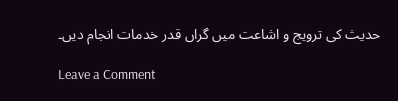حدیث کی ترویج و اشاعت میں گراں قدر خدمات انجام دیں۔

Leave a Comment